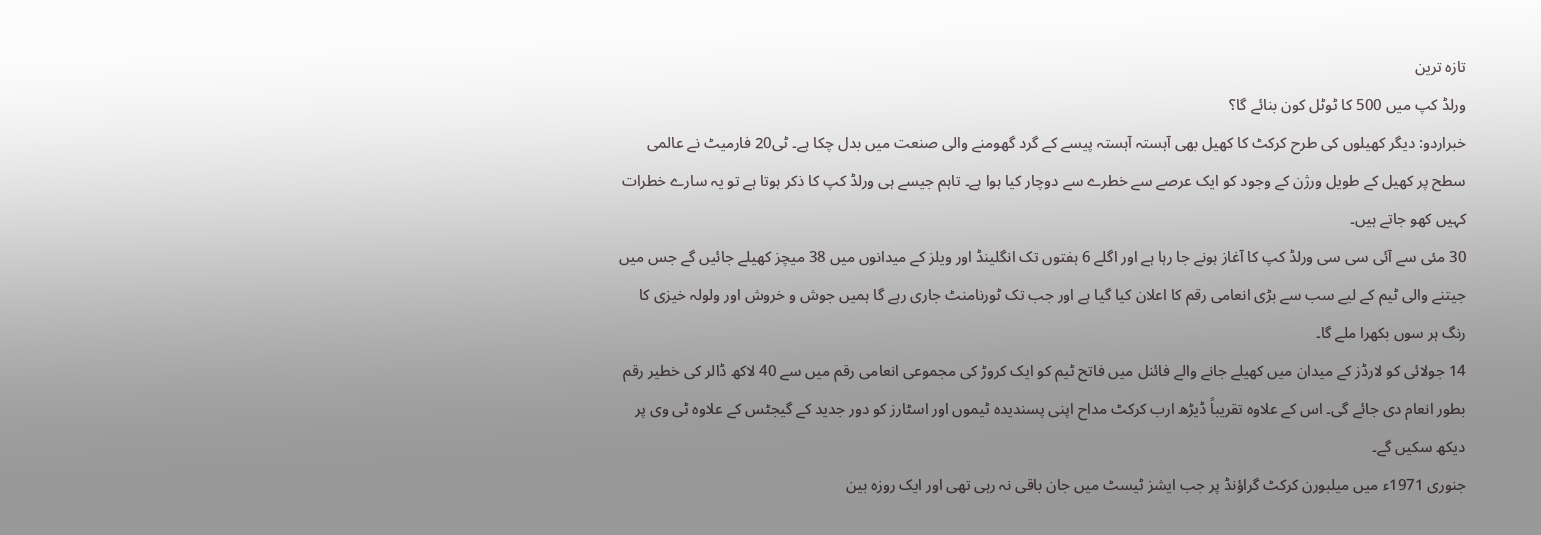تازہ ترین
ورلڈ کپ میں 500 کا ٹوٹل کون بنائے گا؟
خبراردو: دیگر کھیلوں کی طرح کرکٹ کا کھیل بھی آہستہ آہستہ پیسے کے گرد گھومنے والی صنعت میں بدل چکا ہے۔ ٹی20 فارمیٹ نے عالمی سطح پر کھیل کے طویل ورژن کے وجود کو ایک عرصے سے خطرے سے دوچار کیا ہوا ہے۔ تاہم جیسے ہی ورلڈ کپ کا ذکر ہوتا ہے تو یہ سارے خطرات کہیں کھو جاتے ہیں۔
30 مئی سے آئی سی سی ورلڈ کپ کا آغاز ہونے جا رہا ہے اور اگلے 6 ہفتوں تک انگلینڈ اور ویلز کے میدانوں میں 38 میچز کھیلے جائیں گے جس میں جیتنے والی ٹیم کے لیے سب سے بڑی انعامی رقم کا اعلان کیا گیا ہے اور جب تک ٹورنامنٹ جاری رہے گا ہمیں جوش و خروش اور ولولہ خیزی کا رنگ ہر سوں بکھرا ملے گا۔
14 جولائی کو لارڈز کے میدان میں کھیلے جانے والے فائنل میں فاتح ٹیم کو ایک کروڑ کی مجموعی انعامی رقم میں سے 40 لاکھ ڈالر کی خطیر رقم بطور انعام دی جائے گی۔ اس کے علاوہ تقریباً ڈیڑھ ارب کرکٹ مداح اپنی پسندیدہ ٹیموں اور اسٹارز کو دور جدید کے گیجٹس کے علاوہ ٹی وی پر دیکھ سکیں گے۔
جنوری 1971ء میں میلبورن کرکٹ گراؤنڈ پر جب ایشز ٹیسٹ میں جان باقی نہ رہی تھی اور ایک روزہ بین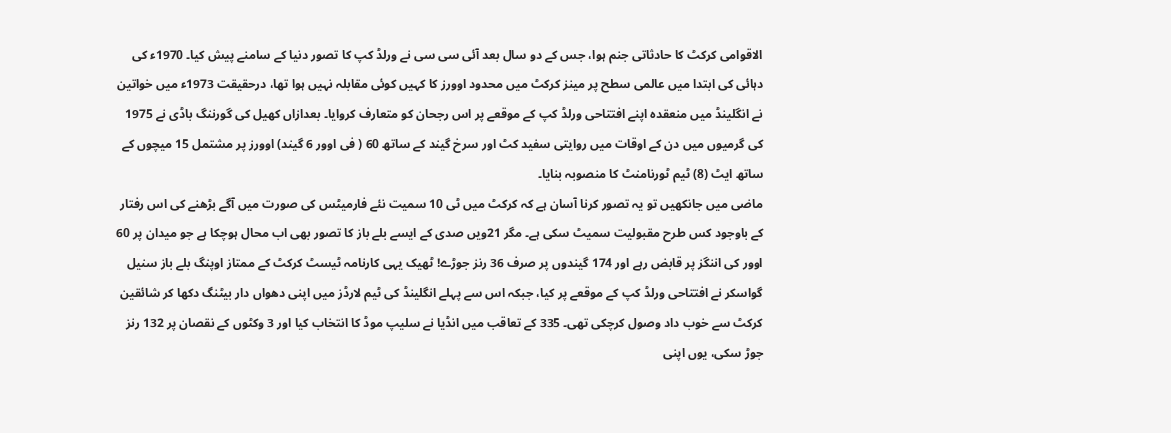الاقوامی کرکٹ کا حادثاتی جنم ہوا، جس کے دو سال بعد آئی سی سی نے ورلڈ کپ کا تصور دنیا کے سامنے پیش کیا۔ 1970ء کی دہائی کی ابتدا میں عالمی سطح پر مینز کرکٹ میں محدود اوورز کا کہیں کوئی مقابلہ نہیں ہوا تھا، درحقیقت 1973ء میں خواتین نے انگلینڈ میں منعقدہ اپنے افتتاحی ورلڈ کپ کے موقعے پر اس رجحان کو متعارف کروایا۔ بعدازاں کھیل کی گورننگ باڈی نے 1975 کی گرمیوں میں دن کے اوقات میں روایتی سفید کٹ اور سرخ گیند کے ساتھ 60 ( فی اوور 6 گیند) اوورز پر مشتمل 15 میچوں کے ساتھ ایٹ (8) ٹیم ٹورنامنٹ کا منصوبہ بنایا۔
ماضی میں جانکھیں تو یہ تصور کرنا آسان ہے کہ کرکٹ میں ٹی 10 سمیت نئے فارمیٹس کی صورت میں آگے بڑھنے کی اس رفتار کے باوجود کس طرح مقبولیت سمیٹ سکی ہے۔ مگر 21ویں صدی کے ایسے بلے باز کا تصور بھی اب محال ہوچکا ہے جو میدان پر 60 اوور کی اننگز پر قابض رہے اور 174 گیندوں پر صرف 36 رنز جوڑے! ٹھیک یہی کارنامہ ٹیسٹ کرکٹ کے ممتاز اوپنگ بلے باز سنیل گواسکر نے افتتاحی ورلڈ کپ کے موقعے پر کیا، جبکہ اس سے پہلے انگلینڈ کی ٹیم لارڈز میں اپنی دھواں دار بیٹنگ دکھا کر شائقین کرکٹ سے خوب داد وصول کرچکی تھی۔ 335 کے تعاقب میں انڈیا نے سلیپ موڈ کا انتخاب کیا اور 3 وکٹوں کے نقصان پر 132 رنز جوڑ سکی، یوں اپنی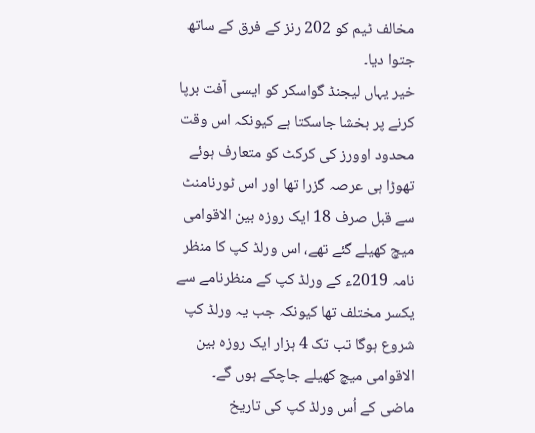مخالف ٹیم کو 202 رنز کے فرق کے ساتھ جتوا دیا۔
خیر یہاں لیجنڈ گواسکر کو ایسی آفت برپا کرنے پر بخشا جاسکتا ہے کیونکہ اس وقت محدود اوورز کی کرکٹ کو متعارف ہوئے تھوڑا ہی عرصہ گزرا تھا اور اس ٹورنامنٹ سے قبل صرف 18 ایک روزہ بین الاقوامی میچ کھیلے گئے تھے، اس ورلڈ کپ کا منظر نامہ 2019ء کے ورلڈ کپ کے منظرنامے سے یکسر مختلف تھا کیونکہ جب یہ ورلڈ کپ شروع ہوگا تب تک 4 ہزار ایک روزہ بین الاقوامی میچ کھیلے جاچکے ہوں گے۔
ماضی کے اُس ورلڈ کپ کی تاریخ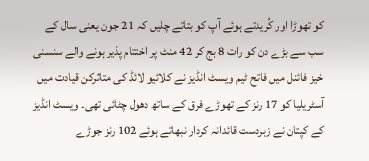کو تھوڑا اور کُریدتے ہوئے آپ کو بتاتے چلیں کہ 21 جون یعنی سال کے سب سے بڑے دن کو رات 8 بج کر 42 منٹ پر اختتام پذیر ہونے والے سنسنی خیز فائنل میں فاتح ٹیم ویسٹ انڈیز نے کلائیو لائڈ کی متاثرکن قیادت میں آسٹریلیا کو 17 رنز کے تھوڑے فرق کے ساتھ دھول چٹائی تھی۔ ویسٹ انڈیز کے کپتان نے زبردست قائدانہ کردار نبھاتے ہوئے 102 رنز جوڑے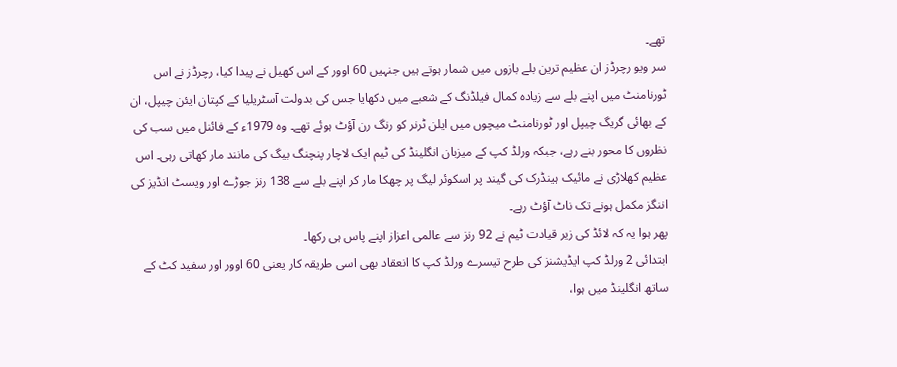تھے۔
سر ویو رچرڈز ان عظیم ترین بلے بازوں میں شمار ہوتے ہیں جنہیں 60 اوور کے اس کھیل نے پیدا کیا، رچرڈز نے اس ٹورنامنٹ میں اپنے بلے سے زیادہ کمال فیلڈنگ کے شعبے میں دکھایا جس کی بدولت آسٹریلیا کے کپتان ایئن چیپل، ان کے بھائی گریگ چیپل اور ٹورنامنٹ میچوں میں ایلن ٹرنر کو رنگ رن آؤٹ ہوئے تھے۔ وہ 1979ء کے فائنل میں سب کی نظروں کا محور بنے رہے، جبکہ ورلڈ کپ کے میزبان انگلینڈ کی ٹیم ایک لاچار پنچنگ بیگ کی مانند مار کھاتی رہی۔ اس عظیم کھلاڑی نے مائیک ہینڈرک کی گیند پر اسکوئر لیگ پر چھکا مار کر اپنے بلے سے 138 رنز جوڑے اور ویسٹ انڈیز کی اننگز مکمل ہونے تک ناٹ آؤٹ رہے۔
پھر ہوا یہ کہ لائڈ کی زیر قیادت ٹیم نے 92 رنز سے عالمی اعزاز اپنے پاس ہی رکھا۔
ابتدائی 2 ورلڈ کپ ایڈیشنز کی طرح تیسرے ورلڈ کپ کا انعقاد بھی اسی طریقہ کار یعنی 60 اوور اور سفید کٹ کے ساتھ انگلینڈ میں ہوا،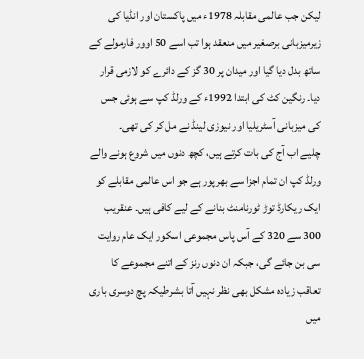لیکن جب عالمی مقابلہ 1978ء میں پاکستان اور انڈیا کی زیرمیزبانی برصغیر میں منعقد ہوا تب اسے 50 اوور فارمولے کے ساتھ بدل دیا گیا اور میدان پر 30 گز کے دائرے کو لازمی قرار دیا۔ رنگین کٹ کی ابتدا 1992ء کے ورلڈ کپ سے ہوئی جس کی میزبانی آسٹریلیا اور نیوزی لینڈ نے مل کر کی تھی۔
چلیے اب آج کی بات کرتے ہیں، کچھ دنوں میں شروع ہونے والے ورلڈ کپ ان تمام اجزا سے بھرپور ہے جو اس عالمی مقابلے کو ایک ریکارڈ توڑ ٹورنامنٹ بنانے کے لیے کافی ہیں۔ عنقریب 300 سے 320 کے آس پاس مجموعی اسکور ایک عام روایت سی بن جائے گی، جبکہ ان دنوں رنز کے اتنے مجموعے کا تعاقب زیادہ مشکل بھی نظر نہیں آتا بشرطیکہ پچ دوسری باری میں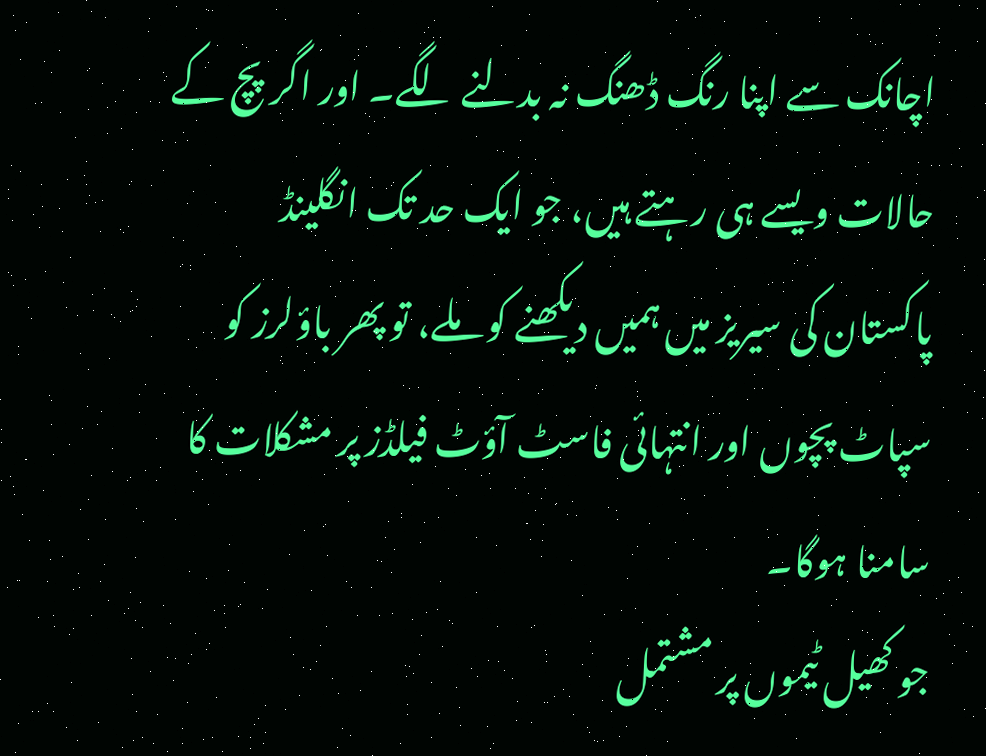اچانک سے اپنا رنگ ڈھنگ نہ بدلنے لگے۔ اور اگر پچ کے حالات ویسے ہی رہتے ہیں، جو ایک حد تک انگلینڈ پاکستان کی سیریز میں ہمیں دیکھنے کو ملے، تو پھر باؤلرز کو سپاٹ پچوں اور انتہائی فاسٹ آؤٹ فیلڈز پر مشکلات کا سامنا ہوگا۔
جو کھیل ٹیموں پر مشتمل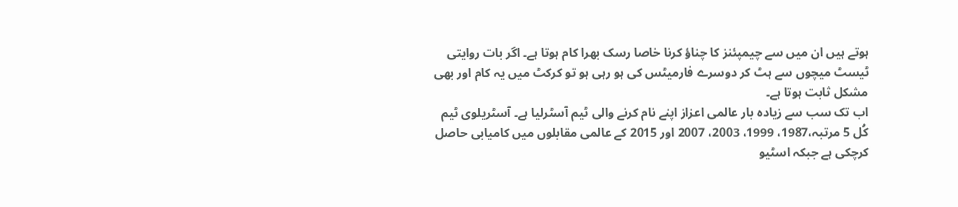ہوتے ہیں ان میں سے چیمپئنز کا چناؤ کرنا خاصا رسک بھرا کام ہوتا ہے۔ اگر بات روایتی ٹیسٹ میچوں سے ہٹ کر دوسرے فارمیٹس کی ہو رہی ہو تو کرکٹ میں یہ کام اور بھی مشکل ثابت ہوتا ہے۔
اب تک سب سے زیادہ بار عالمی اعزاز اپنے نام کرنے والی ٹیم آسٹرلیا ہے۔ آسٹریلوی ٹیم کُل 5 مرتبہ،1987، 1999، 2003، 2007 اور 2015 کے عالمی مقابلوں میں کامیابی حاصل کرچکی ہے جبکہ اسٹیو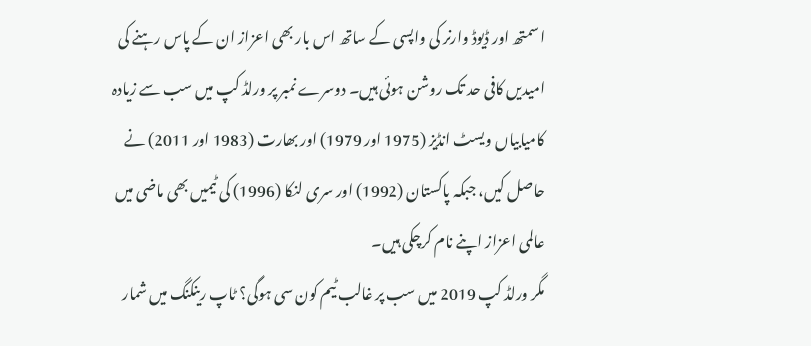اسمتھ اور ڈیوڈ وارنر کی واپسی کے ساتھ اس بار بھی اعزاز ان کے پاس رہنے کی امیدیں کافی حد تک روشن ہوئی ہیں۔ دوسرے نمبر پر ورلڈ کپ میں سب سے زیادہ کامیابیاں ویسٹ انڈیز (1975 اور 1979) اور بھارت (1983 اور 2011) نے حاصل کیں، جبکہ پاکستان (1992) اور سری لنکا (1996) کی ٹیمیں بھی ماضی میں عالمی اعزاز اپنے نام کرچکی ہیں۔
مگر ورلڈ کپ 2019 میں سب پر غالب ٹیم کون سی ہوگی؟ ٹاپ رینکنگ میں شمار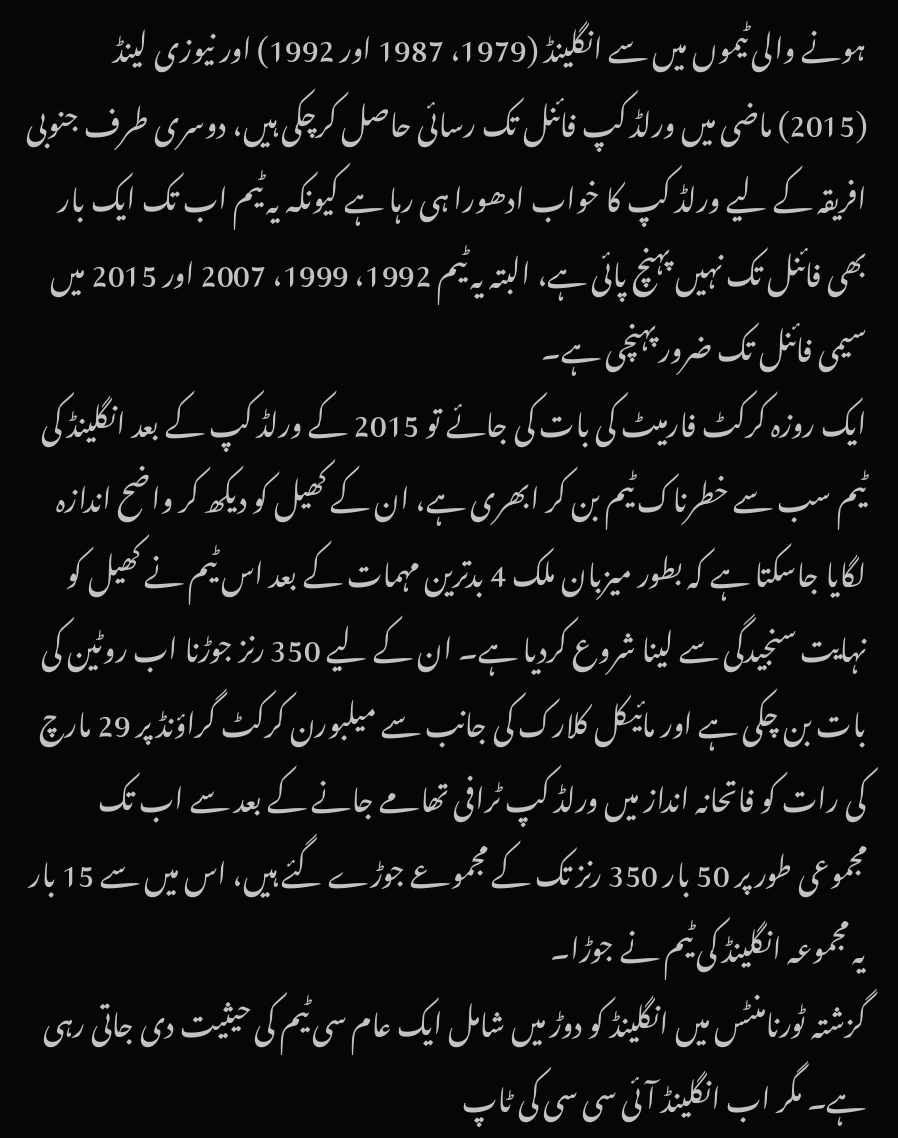ہونے والی ٹیموں میں سے انگلینڈ (1979، 1987 اور 1992) اور نیوزی لینڈ (2015) ماضی میں ورلڈ کپ فائنل تک رسائی حاصل کرچکی ہیں، دوسری طرف جنوبی افریقہ کے لیے ورلڈ کپ کا خواب ادھورا ہی رہا ہے کیونکہ یہ ٹیم اب تک ایک بار بھی فائنل تک نہیں پہنچ پائی ہے، البتہ یہ ٹیم 1992، 1999، 2007 اور 2015 میں سیمی فائنل تک ضرور پہنچی ہے۔
ایک روزہ کرکٹ فارمیٹ کی بات کی جائے تو 2015 کے ورلڈ کپ کے بعد انگلینڈ کی ٹیم سب سے خطرناک ٹیم بن کر ابھری ہے، ان کے کھیل کو دیکھ کر واضح اندازہ لگایا جاسکتا ہے کہ بطور میزبان ملک 4 بدترین مہمات کے بعد اس ٹیم نے کھیل کو نہایت سنجیدگی سے لینا شروع کردیا ہے۔ ان کے لیے 350 رنز جوڑنا اب روٹین کی بات بن چکی ہے اور مائیکل کلارک کی جانب سے میلبورن کرکٹ گراؤنڈ پر 29 مارچ کی رات کو فاتحانہ انداز میں ورلڈ کپ ٹرافی تھامے جانے کے بعد سے اب تک مجموعی طور پر 50 بار 350 رنز تک کے مجموعے جوڑے گئے ہیں، اس میں سے 15 بار یہ مجموعہ انگلینڈ کی ٹیم نے جوڑا۔
گزشتہ ٹورنامنٹس میں انگلینڈ کو دوڑ میں شامل ایک عام سی ٹیم کی حیثیت دی جاتی رہی ہے۔ مگر اب انگلینڈ آئی سی سی کی ٹاپ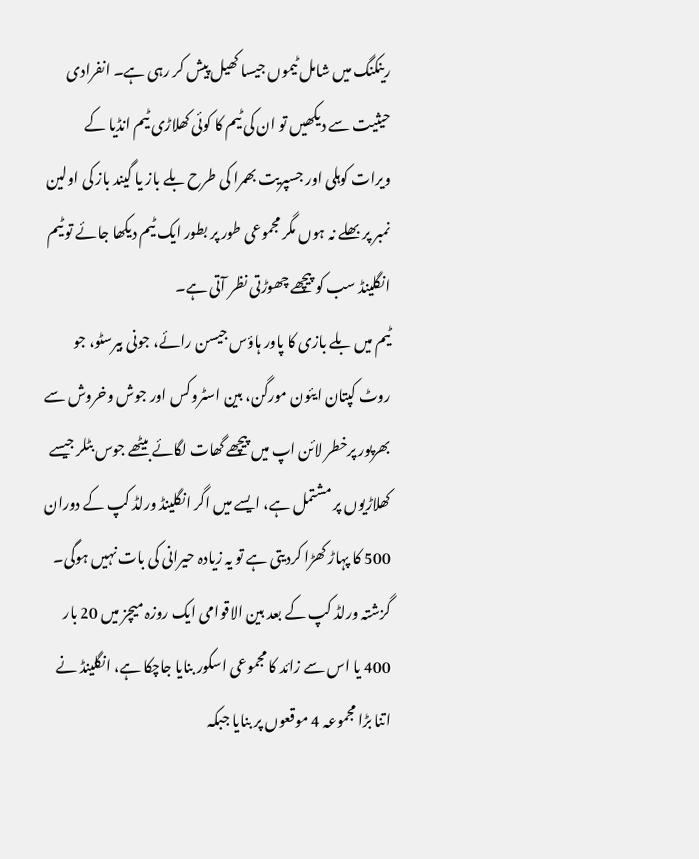رینکنگ میں شامل ٹیموں جیسا کھیل پیش کر رہی ہے۔ انفرادی حیثیت سے دیکھیں تو ان کی ٹیم کا کوئی کھلاڑی ٹیم انڈیا کے ویرات کوہلی اور جسپریت بھمرا کی طرح بلے باز یا گیند باز کی اولین نمبر پر بھلے نہ ہوں مگر مجموعی طور پر بطور ایک ٹیم دیکھا جائے تو ٹیم انگلینڈ سب کو پیچھے چھوڑتی نظر آتی ہے۔
ٹیم میں بلے بازی کا پاور ہاؤس جیسن رائے، جونی بیرسٹو، جو روٹ کپتان ایئون مورگن، بین اسٹروکس اور جوش وخروش سے بھرپور پرخطر لائن اپ میں پیچھے گھات لگائے بیٹھے جوس بٹلر جیسے کھلاڑیوں پر مشتمل ہے، ایسے میں اگر انگلینڈ ورلڈ کپ کے دوران 500 کا پہاڑ کھڑا کردیتی ہے تو یہ زیادہ حیرانی کی بات نہیں ہوگی۔
گزشتہ ورلڈ کپ کے بعد بین الاقوامی ایک روزہ میچز میں 20 بار 400 یا اس سے زائد کا مجموعی اسکور بنایا جاچکا ہے، انگلینڈ نے اتنا بڑا مجموعہ 4 موقعوں پر بنایا جبکہ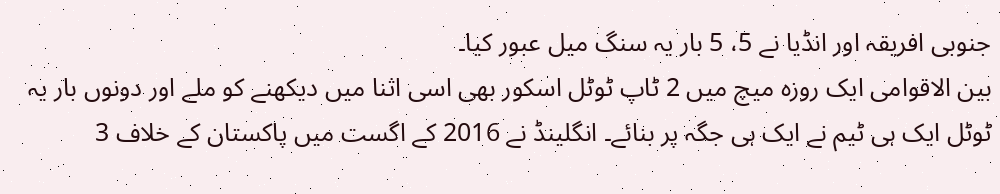جنوبی افریقہ اور انڈیا نے 5، 5 بار یہ سنگ میل عبور کیا۔
بین الاقوامی ایک روزہ میچ میں 2 ٹاپ ٹوٹل اسکور بھی اسی اثنا میں دیکھنے کو ملے اور دونوں بار یہ ٹوٹل ایک ہی ٹیم نے ایک ہی جگہ پر بنائے۔ انگلینڈ نے 2016 کے اگست میں پاکستان کے خلاف 3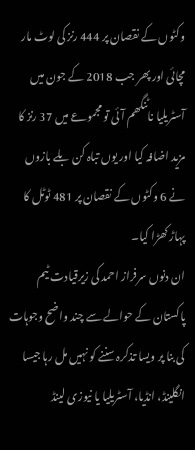وکٹوں کے نقصان پر 444 رنز کی لوٹ مار مچائی اور پھر جب 2018 کے جون میں آسٹریلیا ناٹنگھم آئی تو مجموعے میں 37 رنز کا مزید اضافہ کیا اور یوں تباہ کن بلے بازوں نے 6 وکٹوں کے نقصان پر 481 ٹوٹل کا پہاڑ کھڑا کیا۔
ان دنوں سرفراز احمد کی زیرقیادت ٹیم پاکستان کے حوالے سے چند واضح وجوہات کی بنا پر ویسا تذکرہ سننے کو نہیں مل رہا جیسا انگلینڈ، انڈیا، آسٹریلیا یا نیوزی لینڈ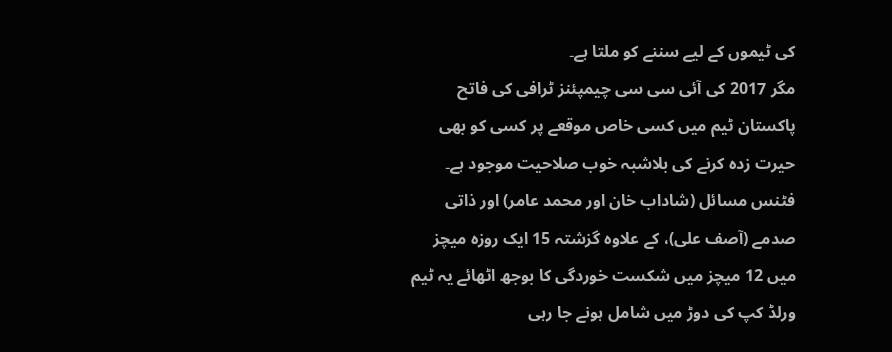کی ٹیموں کے لیے سننے کو ملتا ہے۔
مگر 2017 کی آئی سی سی چیمپئنز ٹرافی کی فاتح پاکستان ٹیم میں کسی خاص موقعے پر کسی کو بھی حیرت زدہ کرنے کی بلاشبہ خوب صلاحیت موجود ہے۔ فٹنس مسائل (شاداب خان اور محمد عامر) اور ذاتی صدمے (آصف علی)، کے علاوہ گزشتہ 15 ایک روزہ میچز میں 12 میچز میں شکست خوردگی کا بوجھ اٹھائے یہ ٹیم ورلڈ کپ کی دوڑ میں شامل ہونے جا رہی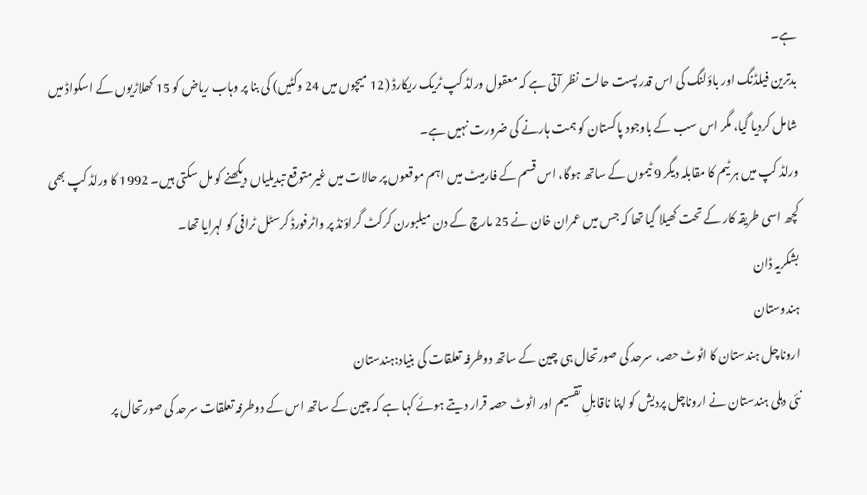ہے۔
بدترین فیلڈنگ اور باؤلنگ کی اس قدر پست حالت نظر آتی ہے کہ معقول ورلڈ کپ ٹریک ریکارڈ (12 میچوں میں 24 وکٹیں) کی بنا پر وہاب ریاض کو 15 کھلاڑیوں کے اسکواڈ میں شامل کردیا گیا، مگر اس سب کے باوجود پاکستان کو ہمت ہارنے کی ضرورت نہیں ہے۔
ورلڈ کپ میں ہر ٹیم کا مقابلہ دیگر 9 ٹیموں کے ساتھ ہوگا، اس قسم کے فارمیٹ میں اہم موقعوں پر حالات میں غیرمتوقع تبدیلیاں دیکھنے کو مل سکتی ہیں۔ 1992 کا ورلڈ کپ بھی کچھ اسی طریقہ کار کے تحت کھیلا گیا تھا کہ جس میں عمران خان نے 25 مارچ کے دن میلبورن کرکٹ گراؤنڈ پر واٹرفورڈ کرسٹل ٹرافی کو لہرایا تھا۔
بشکریہ ڈان
ہندوستان
اروناچل ہندستان کا اٹوٹ حصہ، سرحد کی صورتحال ہی چین کے ساتھ دوطرفہ تعلقات کی بنیاد:ہندستان
نئی دہلی ہندستان نے اروناچل پردیش کو اپنا ناقابلِ تقسیم اور اٹوٹ حصہ قرار دیتے ہوئے کہا ہے کہ چین کے ساتھ اس کے دوطرفہ تعلقات سرحد کی صورتحال پر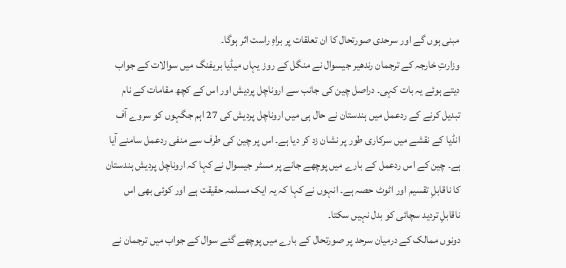مبنی ہوں گے اور سرحدی صورتحال کا ان تعلقات پر براہِ راست اثر ہوگا۔
وزارتِ خارجہ کے ترجمان رندھیر جیسوال نے منگل کے روز یہاں میڈیا بریفنگ میں سوالات کے جواب دیتے ہوئے یہ بات کہی۔ دراصل چین کی جانب سے اروناچل پردیش اور اس کے کچھ مقامات کے نام تبدیل کرنے کے ردعمل میں ہندستان نے حال ہی میں اروناچل پردیش کی 27 اہم جگہوں کو سروے آف انڈیا کے نقشے میں سرکاری طور پر نشان زد کر دیا ہے۔ اس پر چین کی طرف سے منفی ردعمل سامنے آیا ہے۔ چین کے اس ردعمل کے بارے میں پوچھے جانے پر مسٹر جیسوال نے کہا کہ اروناچل پردیش ہندستان کا ناقابلِ تقسیم اور اٹوٹ حصہ ہے۔ انہوں نے کہا کہ یہ ایک مسلمہ حقیقت ہے اور کوئی بھی اس ناقابلِ تردید سچائی کو بدل نہیں سکتا۔
دونوں ممالک کے درمیان سرحد پر صورتحال کے بارے میں پوچھے گئے سوال کے جواب میں ترجمان نے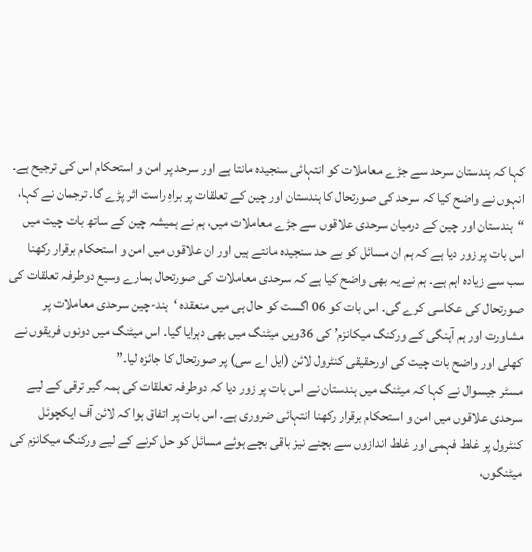کہا کہ ہندستان سرحد سے جڑے معاملات کو انتہائی سنجیدہ مانتا ہے اور سرحد پر امن و استحکام اس کی ترجیح ہے۔ انہوں نے واضح کیا کہ سرحد کی صورتحال کا ہندستان اور چین کے تعلقات پر براہِ راست اثر پڑے گا۔ ترجمان نے کہا، “ہندستان اور چین کے درمیان سرحدی علاقوں سے جڑے معاملات میں، ہم نے ہمیشہ چین کے ساتھ بات چیت میں اس بات پر زور دیا ہے کہ ہم ان مسائل کو بے حد سنجیدہ مانتے ہیں اور ان علاقوں میں امن و استحکام برقرار رکھنا سب سے زیادہ اہم ہے۔ ہم نے یہ بھی واضح کیا ہے کہ سرحدی معاملات کی صورتحال ہمارے وسیع دوطرفہ تعلقات کی صورتحال کی عکاسی کرے گی۔ اس بات کو 06 اگست کو حال ہی میں منعقدہ ‘ہند-چین سرحدی معاملات پر مشاورت اور ہم آہنگی کے ورکنگ میکانزم’ کی 36ویں میٹنگ میں بھی دہرایا گیا۔ اس میٹنگ میں دونوں فریقوں نے کھلی اور واضح بات چیت کی اورحقیقی کنٹرول لائن (ایل اے سی) پر صورتحال کا جائزہ لیا۔”
مسٹر جیسوال نے کہا کہ میٹنگ میں ہندستان نے اس بات پر زور دیا کہ دوطرفہ تعلقات کی ہمہ گیر ترقی کے لیے سرحدی علاقوں میں امن و استحکام برقرار رکھنا انتہائی ضروری ہے۔ اس بات پر اتفاق ہوا کہ لائن آف ایکچوئل کنٹرول پر غلط فہمی اور غلط اندازوں سے بچنے نیز باقی بچے ہوئے مسائل کو حل کرنے کے لیے ورکنگ میکانزم کی میٹنگوں،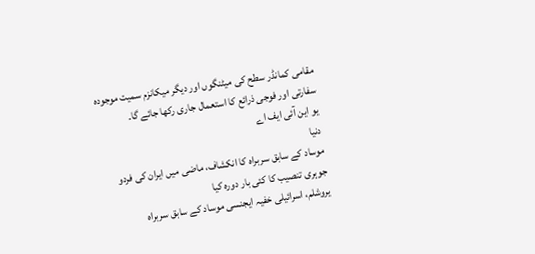مقامی کمانڈر سطح کی میٹنگوں اور دیگر میکانزم سمیت موجودہ سفارتی اور فوجی ذرائع کا استعمال جاری رکھا جائے گا۔
یو این آئی ایف اے
دنیا
موساد کے سابق سربراہ کا انکشاف، ماضی میں ایران کی فردو جوہری تنصیب کا کئی بار دورہ کیا
یروشلم، اسرائیلی خفیہ ایجنسی موساد کے سابق سربراہ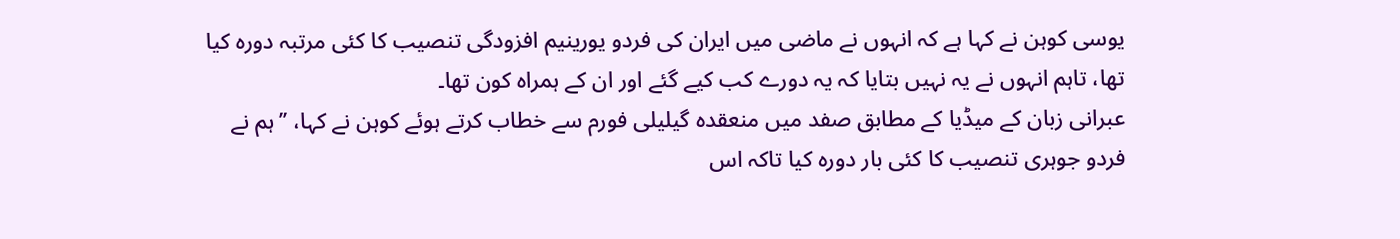یوسی کوہن نے کہا ہے کہ انہوں نے ماضی میں ایران کی فردو یورینیم افزودگی تنصیب کا کئی مرتبہ دورہ کیا تھا، تاہم انہوں نے یہ نہیں بتایا کہ یہ دورے کب کیے گئے اور ان کے ہمراہ کون تھا۔
عبرانی زبان کے میڈیا کے مطابق صفد میں منعقدہ گیلیلی فورم سے خطاب کرتے ہوئے کوہن نے کہا، ’’ہم نے فردو جوہری تنصیب کا کئی بار دورہ کیا تاکہ اس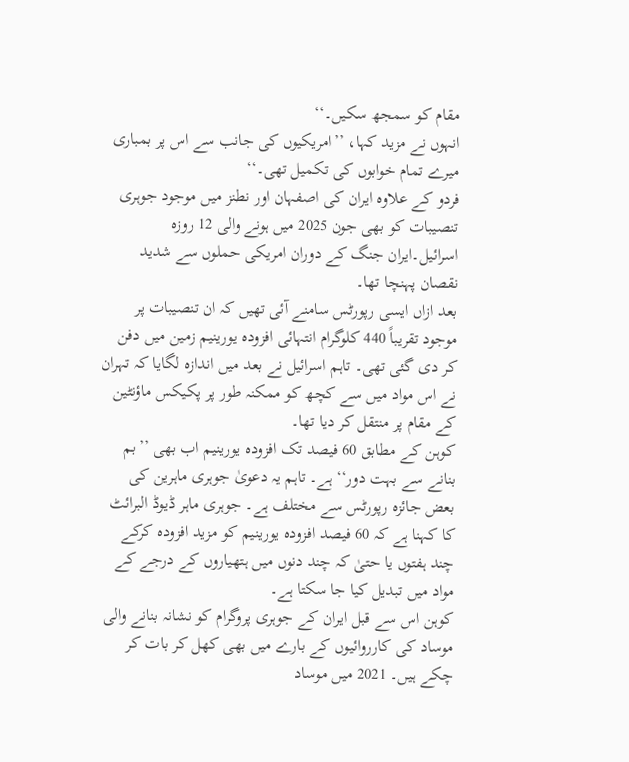مقام کو سمجھ سکیں۔‘‘
انہوں نے مزید کہا، ’’امریکیوں کی جانب سے اس پر بمباری میرے تمام خوابوں کی تکمیل تھی۔‘‘
فردو کے علاوہ ایران کی اصفہان اور نطنز میں موجود جوہری تنصیبات کو بھی جون 2025 میں ہونے والی 12 روزہ اسرائیل۔ایران جنگ کے دوران امریکی حملوں سے شدید نقصان پہنچا تھا۔
بعد ازاں ایسی رپورٹس سامنے آئی تھیں کہ ان تنصیبات پر موجود تقریباً 440 کلوگرام انتہائی افزودہ یورینیم زمین میں دفن کر دی گئی تھی۔ تاہم اسرائیل نے بعد میں اندازہ لگایا کہ تہران نے اس مواد میں سے کچھ کو ممکنہ طور پر پکیکس ماؤنٹین کے مقام پر منتقل کر دیا تھا۔
کوہن کے مطابق 60 فیصد تک افزودہ یورینیم اب بھی ’’بم بنانے سے بہت دور‘‘ ہے۔ تاہم یہ دعویٰ جوہری ماہرین کی بعض جائزہ رپورٹس سے مختلف ہے۔ جوہری ماہر ڈیوڈ البرائٹ کا کہنا ہے کہ 60 فیصد افزودہ یورینیم کو مزید افزودہ کرکے چند ہفتوں یا حتیٰ کہ چند دنوں میں ہتھیاروں کے درجے کے مواد میں تبدیل کیا جا سکتا ہے۔
کوہن اس سے قبل ایران کے جوہری پروگرام کو نشانہ بنانے والی موساد کی کارروائیوں کے بارے میں بھی کھل کر بات کر چکے ہیں۔ 2021 میں موساد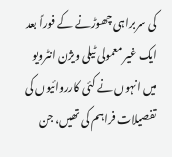کی سربراہی چھوڑنے کے فوراً بعد ایک غیر معمولی ٹیلی ویژن انٹرویو میں انہوں نے کئی کارروائیوں کی تفصیلات فراہم کی تھیں، جن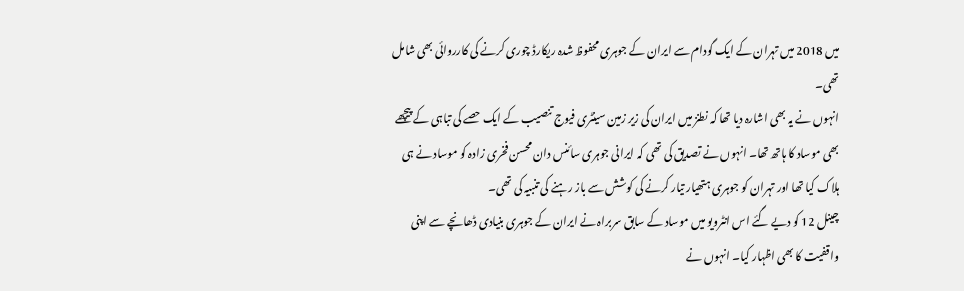میں 2018 میں تہران کے ایک گودام سے ایران کے جوہری محفوظ شدہ ریکارڈ چوری کرنے کی کارروائی بھی شامل تھی۔
انہوں نے یہ بھی اشارہ دیا تھا کہ نطنز میں ایران کی زیر زمین سینٹری فیوج تنصیب کے ایک حصے کی تباہی کے پیچھے بھی موساد کا ہاتھ تھا۔ انہوں نے تصدیق کی تھی کہ ایرانی جوہری سائنس دان محسن فخری زادہ کو موساد نے ہی ہلاک کیا تھا اور تہران کو جوہری ہتھیار تیار کرنے کی کوشش سے باز رہنے کی تنبیہ کی تھی۔
چینل 12 کو دیے گئے اس انٹرویو میں موساد کے سابق سربراہ نے ایران کے جوہری بنیادی ڈھانچے سے اپنی واقفیت کا بھی اظہار کیا۔ انہوں نے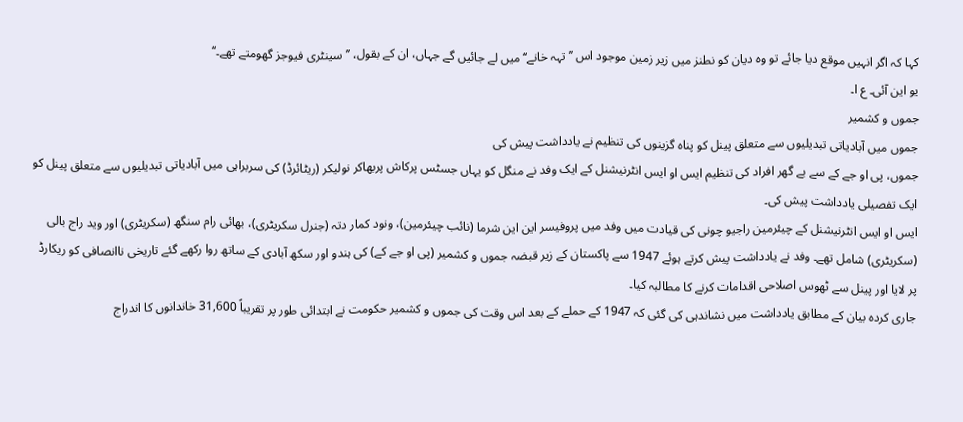کہا کہ اگر انہیں موقع دیا جائے تو وہ دیان کو نطنز میں زیر زمین موجود اس ’’تہہ خانے‘‘ میں لے جائیں گے جہاں، ان کے بقول، ’’سینٹری فیوجز گھومتے تھے۔‘‘
یو این آئی۔ ع ا۔
جموں و کشمیر
جموں میں آبادیاتی تبدیلیوں سے متعلق پینل کو پناہ گزینوں کی تنظیم نے یادداشت پیش کی
جموں، پی او جے کے سے بے گھر افراد کی تنظیم ایس او ایس انٹرنیشنل کے ایک وفد نے منگل کو یہاں جسٹس پرکاش پربھاکر نولیکر (ریٹائرڈ) کی سربراہی میں آبادیاتی تبدیلیوں سے متعلق پینل کو ایک تفصیلی یادداشت پیش کی۔
ایس او ایس انٹرنیشنل کے چیئرمین راجیو چونی کی قیادت میں وفد میں پروفیسر این این شرما (نائب چیئرمین)، ونود کمار دتہ (جنرل سکریٹری)، بھائی رام سنگھ (سکریٹری) اور وید راج بالی (سکریٹری) شامل تھے۔ وفد نے یادداشت پیش کرتے ہوئے 1947 سے پاکستان کے زیر قبضہ جموں و کشمیر (پی او جے کے) کی ہندو اور سکھ آبادی کے ساتھ روا رکھے گئے تاریخی ناانصافی کو ریکارڈ پر لایا اور پینل سے ٹھوس اصلاحی اقدامات کرنے کا مطالبہ کیا۔
جاری کردہ بیان کے مطابق یادداشت میں نشاندہی کی گئی کہ 1947 کے حملے کے بعد اس وقت کی جموں و کشمیر حکومت نے ابتدائی طور پر تقریباً 31,600 خاندانوں کا اندراج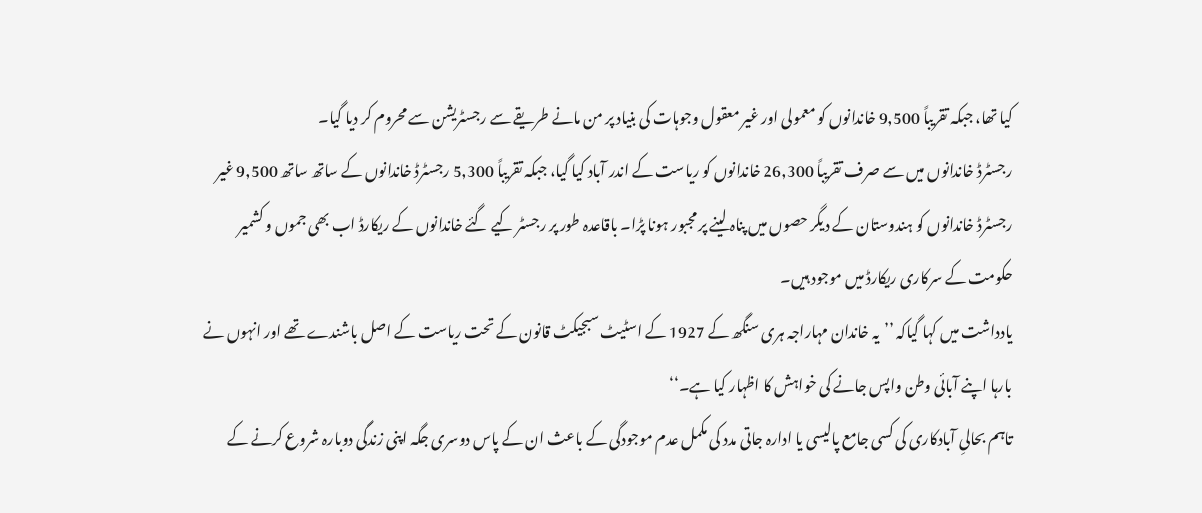کیا تھا، جبکہ تقریباً 9,500 خاندانوں کو معمولی اور غیر معقول وجوہات کی بنیاد پر من مانے طریقے سے رجسٹریشن سے محروم کر دیا گیا۔
رجسٹرڈ خاندانوں میں سے صرف تقریباً 26,300 خاندانوں کو ریاست کے اندر آباد کیا گیا، جبکہ تقریباً 5,300 رجسٹرڈ خاندانوں کے ساتھ ساتھ 9,500 غیر رجسٹرڈ خاندانوں کو ہندوستان کے دیگر حصوں میں پناہ لینے پر مجبور ہونا پڑا۔ باقاعدہ طور پر رجسٹر کیے گئے خاندانوں کے ریکارڈ اب بھی جموں و کشمیر حکومت کے سرکاری ریکارڈ میں موجود ہیں۔
یادداشت میں کہا گیاکہ ’’یہ خاندان مہاراجہ ہری سنگھ کے 1927 کے اسٹیٹ سبجیکٹ قانون کے تحت ریاست کے اصل باشندے تھے اور انہوں نے بارہا اپنے آبائی وطن واپس جانے کی خواہش کا اظہار کیا ہے۔‘‘
تاہم بحالیِ آبادکاری کی کسی جامع پالیسی یا ادارہ جاتی مدد کی مکمل عدم موجودگی کے باعث ان کے پاس دوسری جگہ اپنی زندگی دوبارہ شروع کرنے کے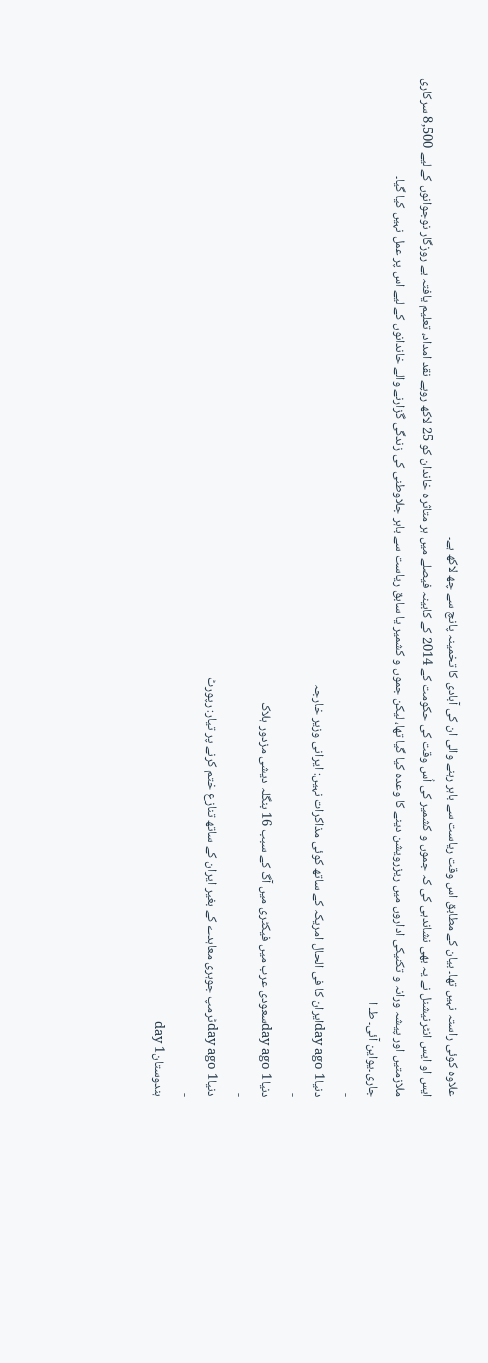علاوہ کوئی راستہ نہیں تھا۔ بیان کے مطابق اس وقت ریاست سے باہر رہنے والی ان کی آبادی کا تخمینہ پانچ سے چھ لاکھ ہے۔
ایس او ایس انٹرنیشنل نے یہ بھی نشاندہی کی کہ جموں و کشمیر کی اُس وقت کی حکومت کے 2014 کے کابینہ فیصلے میں ہر متاثرہ خاندان کو 25 لاکھ روپے نقد امداد، تعلیم یافتہ بے روزگار نوجوانوں کے لیے 8,500 سرکاری ملازمتیں اور پیشہ ورانہ و تکنیکی اداروں میں ریزرویشن دینے کا وعدہ کیا گیا تھا، لیکن جموں و کشمیر یا سابق ریاست سے باہر جلاوطنی کی زندگی گزارنے والے خاندانوں کے لیے اس پر عمل نہیں کیا گیا۔
جاری۔یواین آئی۔ طـ ا
-
دنیا1 day agoایران کا فی الحال امریکہ کے ساتھ کوئی مذاکرات نہیں: ایرانی وزیر خارجہ
-
دنیا1 day agoسعودی عرب میں فیکٹری میں آگ کے سبب 16 بنگلہ دیشی مزدور ہلاک
-
دنیا1 day agoٹرمپ جوہری معاہدے کے بغیر ایران کے ساتھ تنازع ختم کرنے پر تیار: رپورٹ
-
ہندوستان1 day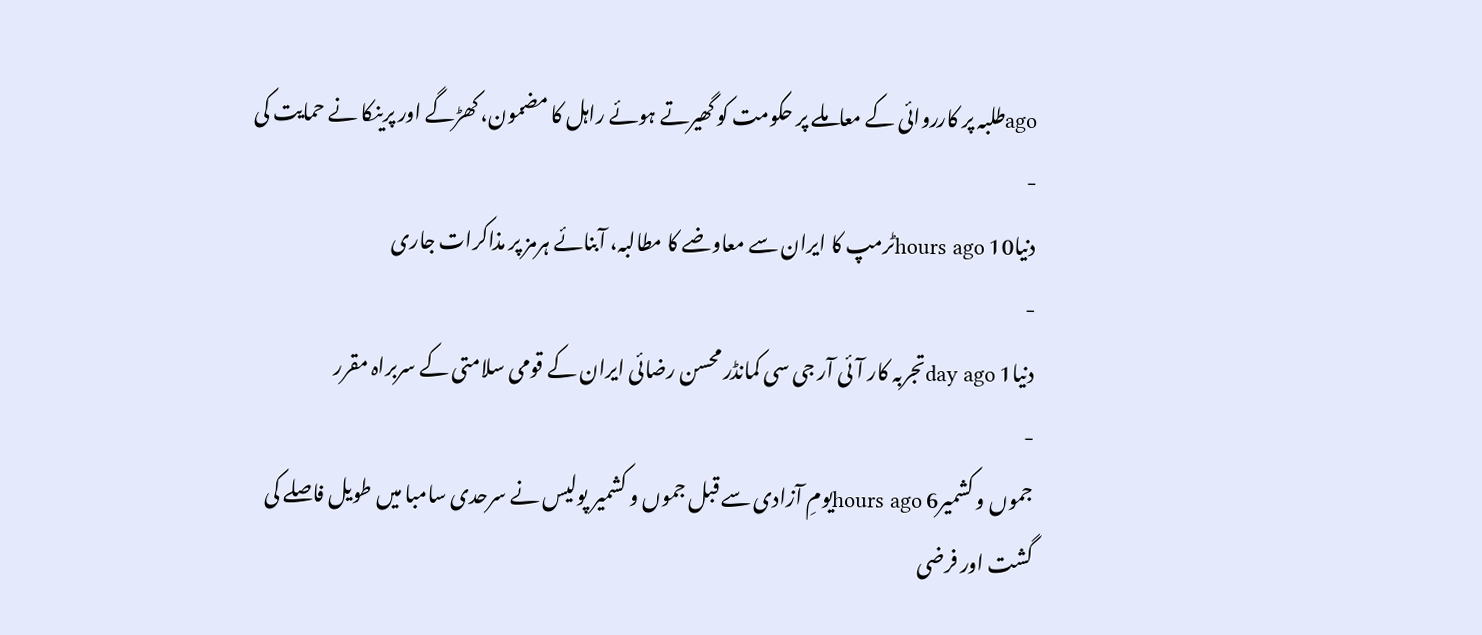agoطلبہ پر کارروائی کے معاملے پر حکومت کو گھیرتے ہوئے راہل کا مضمون، کھڑگے اور پرینکا نے حمایت کی
-
دنیا10 hours agoٹرمپ کا ایران سے معاوضے کا مطالبہ، آبنائے ہرمز پر مذاکرات جاری
-
دنیا1 day agoتجربہ کار آئی آر جی سی کمانڈر محسن رضائی ایران کے قومی سلامتی کے سربراہ مقرر
-
جموں و کشمیر6 hours agoیومِ آزادی سے قبل جموں و کشمیر پولیس نے سرحدی سامبا میں طویل فاصلے کی گشت اور فرضی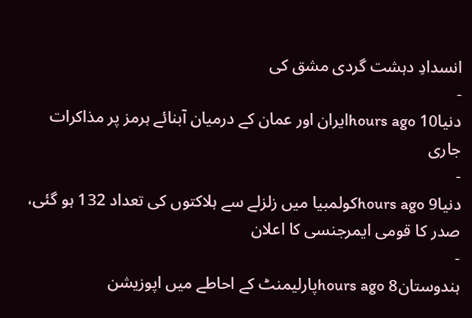انسدادِ دہشت گردی مشق کی
-
دنیا10 hours agoایران اور عمان کے درمیان آبنائے ہرمز پر مذاکرات جاری
-
دنیا9 hours agoکولمبیا میں زلزلے سے ہلاکتوں کی تعداد 132 ہو گئی، صدر کا قومی ایمرجنسی کا اعلان
-
ہندوستان8 hours agoپارلیمنٹ کے احاطے میں اپوزیشن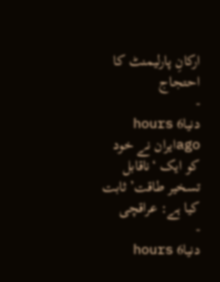ارکانِ پارلیمنٹ کا احتجاج
-
دنیا6 hours agoایران نے خود کو ایک ‘ناقابل تسخیر طاقت’ ثابت کیا ہے: عراقچی
-
دنیا6 hours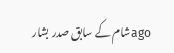agoشام کے سابق صدر بشار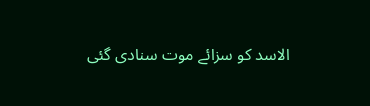الاسد کو سزائے موت سنادی گئی